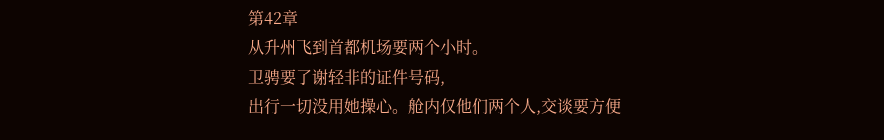第42章
从升州飞到首都机场要两个小时。
卫骋要了谢轻非的证件号码,
出行一切没用她操心。舱内仅他们两个人,交谈要方便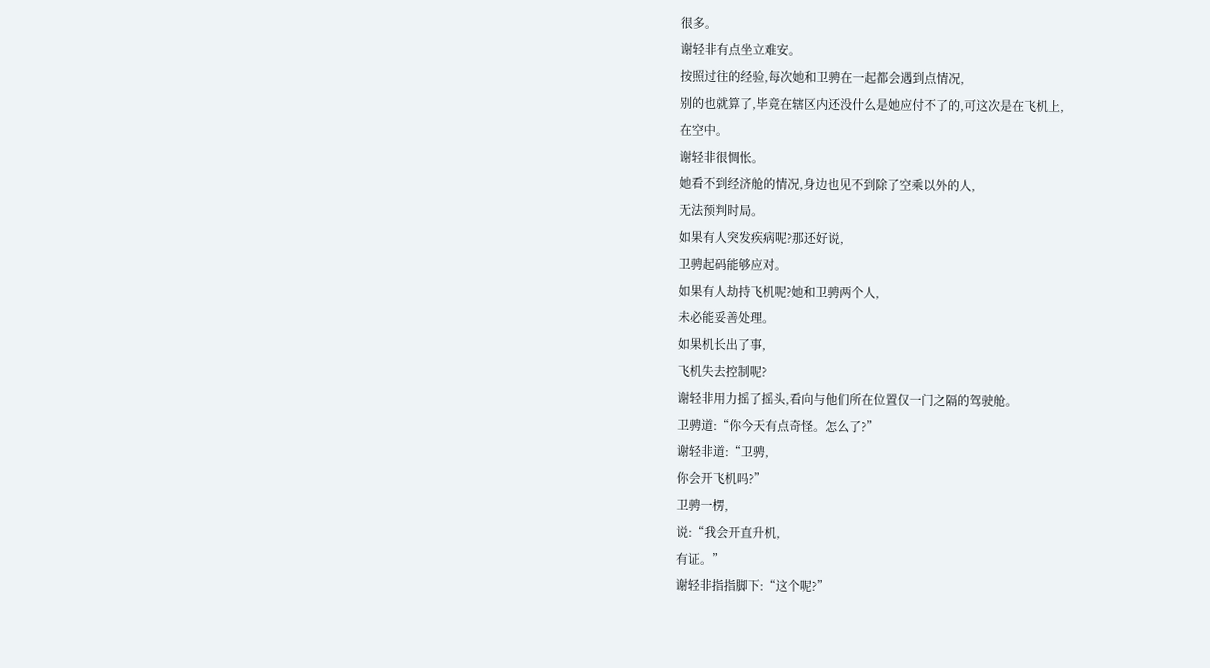很多。
谢轻非有点坐立难安。
按照过往的经验,每次她和卫骋在一起都会遇到点情况,
别的也就算了,毕竟在辖区内还没什么是她应付不了的,可这次是在飞机上,
在空中。
谢轻非很惆怅。
她看不到经济舱的情况,身边也见不到除了空乘以外的人,
无法预判时局。
如果有人突发疾病呢?那还好说,
卫骋起码能够应对。
如果有人劫持飞机呢?她和卫骋两个人,
未必能妥善处理。
如果机长出了事,
飞机失去控制呢?
谢轻非用力摇了摇头,看向与他们所在位置仅一门之隔的驾驶舱。
卫骋道:“你今天有点奇怪。怎么了?”
谢轻非道:“卫骋,
你会开飞机吗?”
卫骋一楞,
说:“我会开直升机,
有证。”
谢轻非指指脚下:“这个呢?”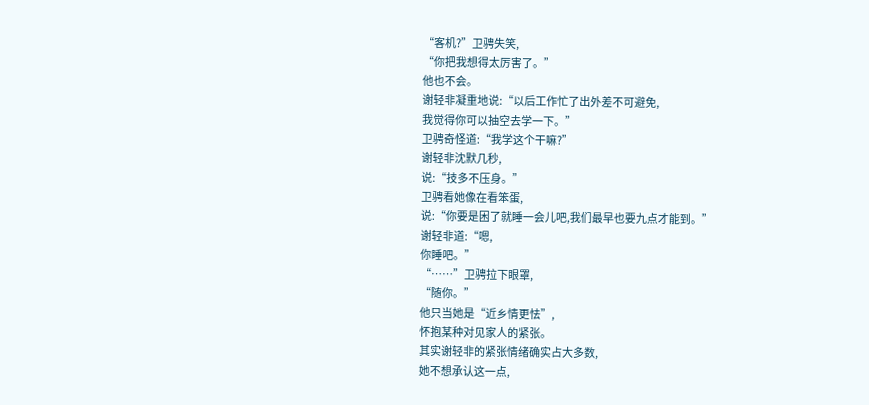“客机?”卫骋失笑,
“你把我想得太厉害了。”
他也不会。
谢轻非凝重地说:“以后工作忙了出外差不可避免,
我觉得你可以抽空去学一下。”
卫骋奇怪道:“我学这个干嘛?”
谢轻非沈默几秒,
说:“技多不压身。”
卫骋看她像在看笨蛋,
说:“你要是困了就睡一会儿吧,我们最早也要九点才能到。”
谢轻非道:“嗯,
你睡吧。”
“……”卫骋拉下眼罩,
“随你。”
他只当她是“近乡情更怯”,
怀抱某种对见家人的紧张。
其实谢轻非的紧张情绪确实占大多数,
她不想承认这一点,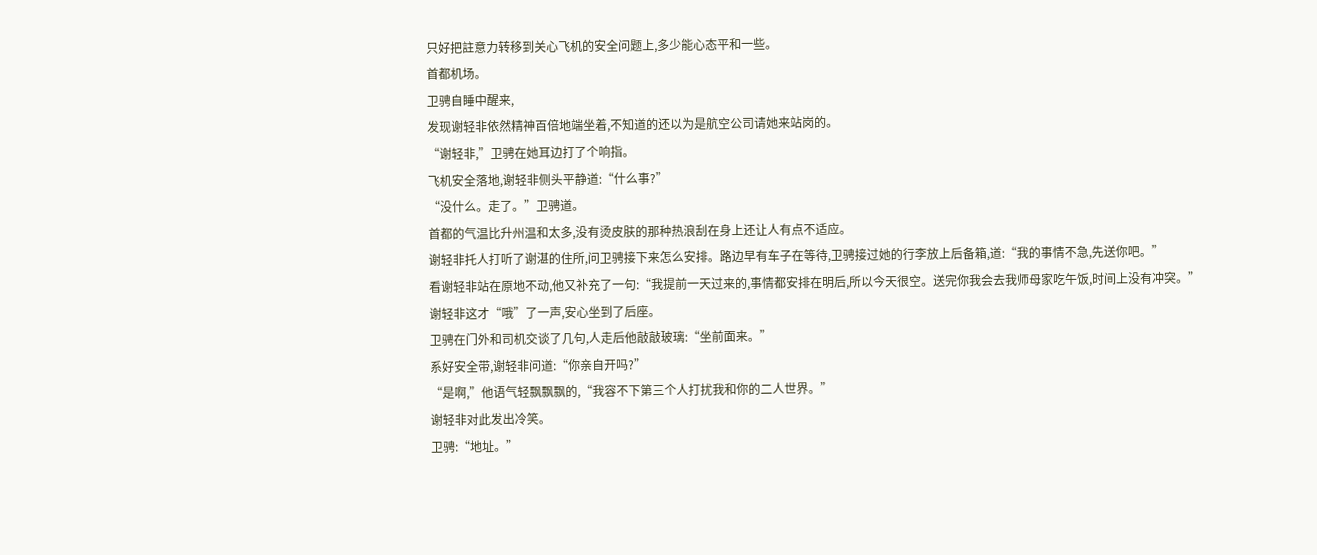只好把註意力转移到关心飞机的安全问题上,多少能心态平和一些。
首都机场。
卫骋自睡中醒来,
发现谢轻非依然精神百倍地端坐着,不知道的还以为是航空公司请她来站岗的。
“谢轻非,”卫骋在她耳边打了个响指。
飞机安全落地,谢轻非侧头平静道:“什么事?”
“没什么。走了。”卫骋道。
首都的气温比升州温和太多,没有烫皮肤的那种热浪刮在身上还让人有点不适应。
谢轻非托人打听了谢湛的住所,问卫骋接下来怎么安排。路边早有车子在等待,卫骋接过她的行李放上后备箱,道:“我的事情不急,先送你吧。”
看谢轻非站在原地不动,他又补充了一句:“我提前一天过来的,事情都安排在明后,所以今天很空。送完你我会去我师母家吃午饭,时间上没有冲突。”
谢轻非这才“哦”了一声,安心坐到了后座。
卫骋在门外和司机交谈了几句,人走后他敲敲玻璃:“坐前面来。”
系好安全带,谢轻非问道:“你亲自开吗?”
“是啊,”他语气轻飘飘飘的,“我容不下第三个人打扰我和你的二人世界。”
谢轻非对此发出冷笑。
卫骋:“地址。”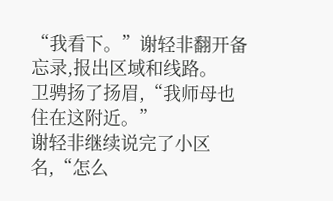“我看下。”谢轻非翻开备忘录,报出区域和线路。
卫骋扬了扬眉,“我师母也住在这附近。”
谢轻非继续说完了小区名,“怎么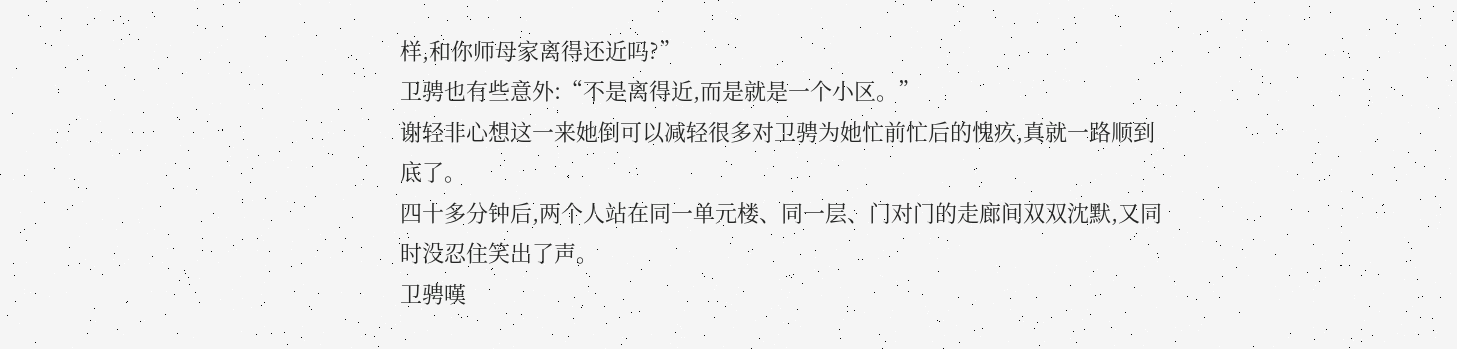样,和你师母家离得还近吗?”
卫骋也有些意外:“不是离得近,而是就是一个小区。”
谢轻非心想这一来她倒可以减轻很多对卫骋为她忙前忙后的愧疚,真就一路顺到底了。
四十多分钟后,两个人站在同一单元楼、同一层、门对门的走廊间双双沈默,又同时没忍住笑出了声。
卫骋嘆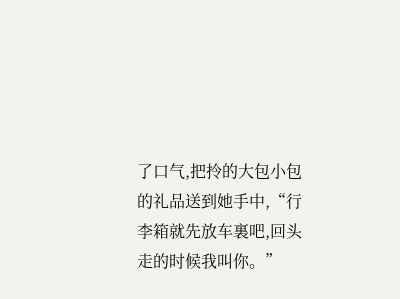了口气,把拎的大包小包的礼品送到她手中,“行李箱就先放车裏吧,回头走的时候我叫你。”